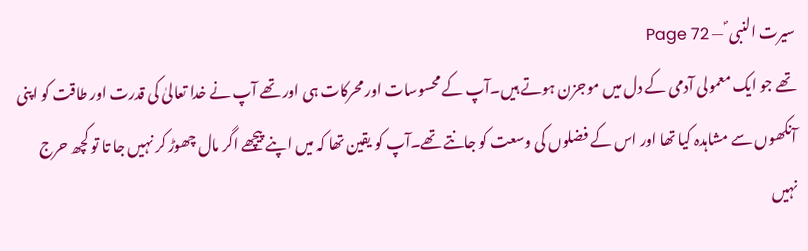سیرت النبی ؐ — Page 72
تھے جو ایک معمولی آدمی کے دل میں موجزن ہوتے ہیں۔آپ کے محسوسات اور محرکات ہی اور تھے آپ نے خدا تعالیٰ کی قدرت اور طاقت کو اپنی آنکھوں سے مشاہدہ کیا تھا اور اس کے فضلوں کی وسعت کو جانتے تھے۔آپ کو یقین تھا کہ میں اپنے پیچھے اگر مال چھوڑ کر نہیں جا تا تو کچھ حرج نہیں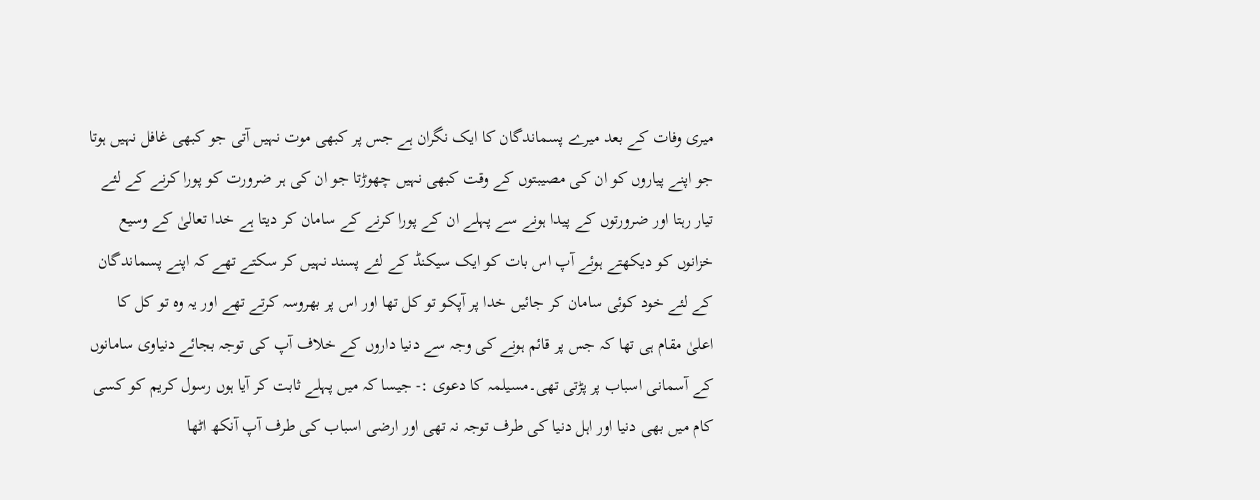میری وفات کے بعد میرے پسماندگان کا ایک نگران ہے جس پر کبھی موت نہیں آتی جو کبھی غافل نہیں ہوتا جو اپنے پیاروں کو ان کی مصیبتوں کے وقت کبھی نہیں چھوڑتا جو ان کی ہر ضرورت کو پورا کرنے کے لئے تیار رہتا اور ضرورتوں کے پیدا ہونے سے پہلے ان کے پورا کرنے کے سامان کر دیتا ہے خدا تعالیٰ کے وسیع خزانوں کو دیکھتے ہوئے آپ اس بات کو ایک سیکنڈ کے لئے پسند نہیں کر سکتے تھے کہ اپنے پسماندگان کے لئے خود کوئی سامان کر جائیں خدا پر آپکو تو کل تھا اور اس پر بھروسہ کرتے تھے اور یہ وہ تو کل کا اعلیٰ مقام ہی تھا کہ جس پر قائم ہونے کی وجہ سے دنیا داروں کے خلاف آپ کی توجہ بجائے دنیاوی سامانوں کے آسمانی اسباب پر پڑتی تھی۔مسیلمہ کا دعوی :- جیسا کہ میں پہلے ثابت کر آیا ہوں رسول کریم کو کسی کام میں بھی دنیا اور اہل دنیا کی طرف توجہ نہ تھی اور ارضی اسباب کی طرف آپ آنکھ اٹھا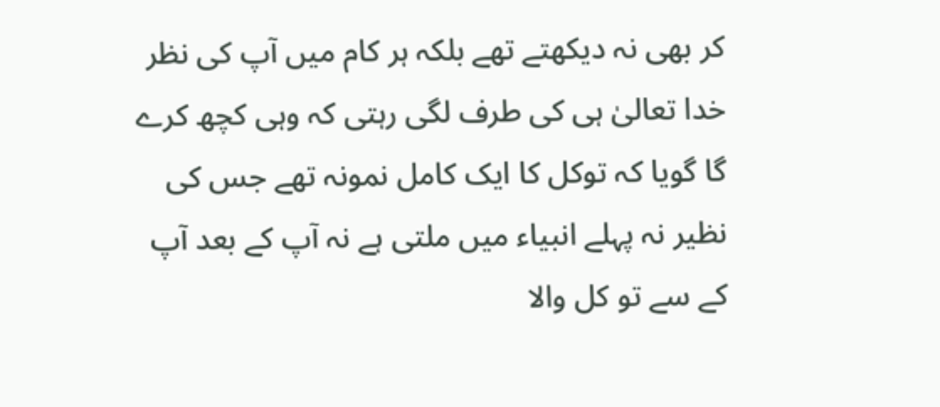کر بھی نہ دیکھتے تھے بلکہ ہر کام میں آپ کی نظر خدا تعالیٰ ہی کی طرف لگی رہتی کہ وہی کچھ کرے گا گویا کہ توکل کا ایک کامل نمونہ تھے جس کی نظیر نہ پہلے انبیاء میں ملتی ہے نہ آپ کے بعد آپ کے سے تو کل والا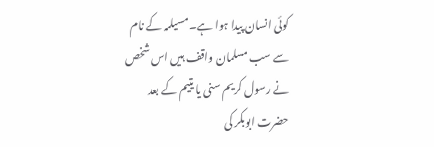کوئی انسان پیدا ہوا ہے۔مسیلمہ کے نام سے سب مسلمان واقف ہیں اس شخص نے رسول کریم سنی یا یتیم کے بعد حضرت ابوبکر کی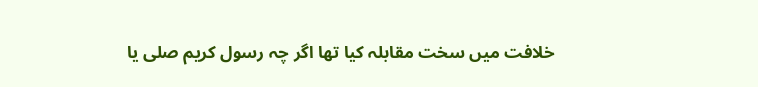خلافت میں سخت مقابلہ کیا تھا اگر چہ رسول کریم صلی یا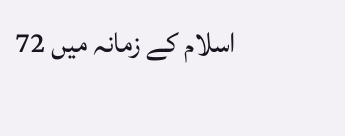اسلام کے زمانہ میں 72